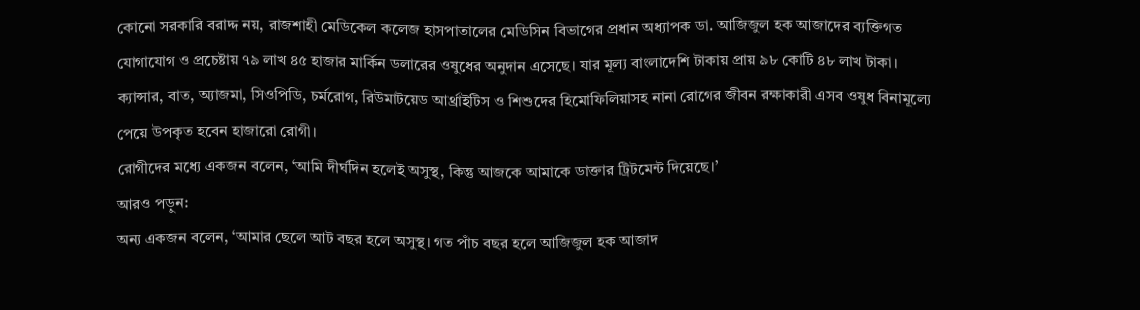কোনো সরকারি বরাদ্দ নয়, রাজশাহী মেডিকেল কলেজ হাসপাতালের মেডিসিন বিভাগের প্রধান অধ্যাপক ডা. আজিজুল হক আজাদের ব্যক্তিগত যোগাযোগ ও প্রচেষ্টায় ৭৯ লাখ ৪৫ হাজার মার্কিন ডলারের ওষুধের অনুদান এসেছে। যার মূল্য বাংলাদেশি টাকায় প্রায় ৯৮ কোটি ৪৮ লাখ টাকা।
ক্যান্সার, বাত, অ্যাজমা, সিওপিডি, চর্মরোগ, রিউমাটয়েড আর্থ্রাইটিস ও শিশুদের হিমোফিলিয়াসহ নানা রোগের জীবন রক্ষাকারী এসব ওষুধ বিনামূল্যে পেয়ে উপকৃত হবেন হাজারো রোগী।
রোগীদের মধ্যে একজন বলেন, ‘আমি দীর্ঘদিন হলেই অসুস্থ, কিন্তু আজকে আমাকে ডাক্তার ট্রিটমেন্ট দিয়েছে।’
আরও পড়ুন:
অন্য একজন বলেন, ‘আমার ছেলে আট বছর হলে অসুস্থ। গত পাঁচ বছর হলে আজিজুল হক আজাদ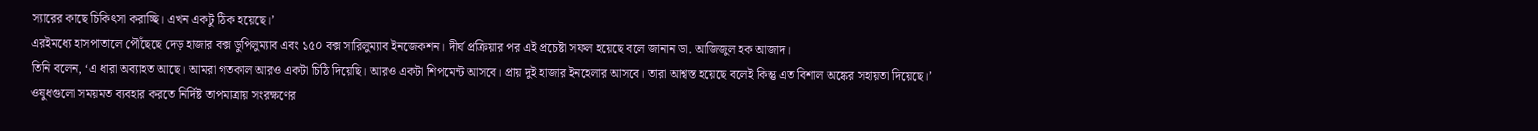স্যারের কাছে চিকিৎসা করাচ্ছি। এখন একটু ঠিক হয়েছে।’
এরইমধ্যে হাসপাতালে পৌঁছেছে দেড় হাজার বক্স ডুপিলুম্যাব এবং ১৫০ বক্স সারিলুম্যাব ইনজেকশন। দীর্ঘ প্রক্রিয়ার পর এই প্রচেষ্টা সফল হয়েছে বলে জানান ডা. আজিজুল হক আজাদ।
তিনি বলেন, ‘এ ধারা অব্যাহত আছে। আমরা গতকাল আরও একটা চিঠি দিয়েছি। আরও একটা শিপমেন্ট আসবে। প্রায় দুই হাজার ইনহেলার আসবে। তারা আশ্বস্ত হয়েছে বলেই কিন্তু এত বিশাল অঙ্কের সহায়তা দিয়েছে।’
ওষুধগুলো সময়মত ব্যবহার করতে নির্দিষ্ট তাপমাত্রায় সংরক্ষণের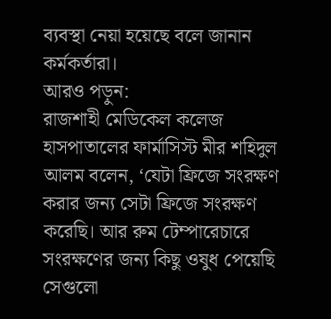ব্যবস্থা নেয়া হয়েছে বলে জানান কর্মকর্তারা।
আরও পড়ুন:
রাজশাহী মেডিকেল কলেজ হাসপাতালের ফার্মাসিস্ট মীর শহিদুল আলম বলেন, ‘যেটা ফ্রিজে সংরক্ষণ করার জন্য সেটা ফ্রিজে সংরক্ষণ করেছি। আর রুম টেম্পারেচারে সংরক্ষণের জন্য কিছু ওষুধ পেয়েছি সেগুলো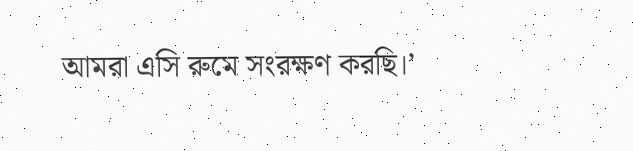আমরা এসি রুমে সংরক্ষণ করছি।’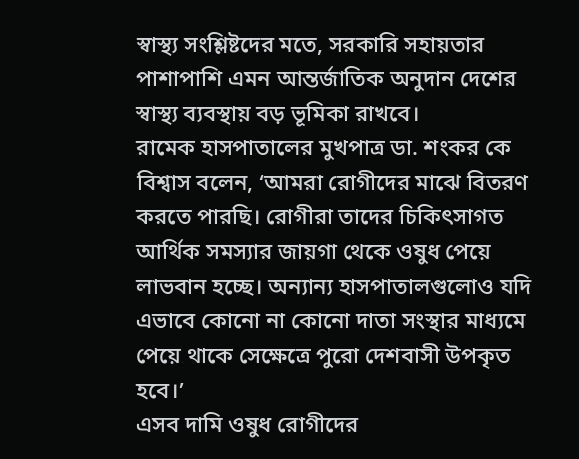স্বাস্থ্য সংশ্লিষ্টদের মতে, সরকারি সহায়তার পাশাপাশি এমন আন্তর্জাতিক অনুদান দেশের স্বাস্থ্য ব্যবস্থায় বড় ভূমিকা রাখবে।
রামেক হাসপাতালের মুখপাত্র ডা. শংকর কে বিশ্বাস বলেন, ‘আমরা রোগীদের মাঝে বিতরণ করতে পারছি। রোগীরা তাদের চিকিৎসাগত আর্থিক সমস্যার জায়গা থেকে ওষুধ পেয়ে লাভবান হচ্ছে। অন্যান্য হাসপাতালগুলোও যদি এভাবে কোনো না কোনো দাতা সংস্থার মাধ্যমে পেয়ে থাকে সেক্ষেত্রে পুরো দেশবাসী উপকৃত হবে।’
এসব দামি ওষুধ রোগীদের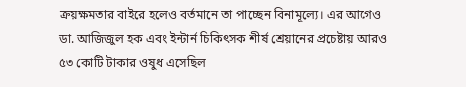ক্রয়ক্ষমতার বাইরে হলেও বর্তমানে তা পাচ্ছেন বিনামূল্যে। এর আগেও ডা. আজিজুল হক এবং ইন্টার্ন চিকিৎসক শীর্ষ শ্রেয়ানের প্রচেষ্টায় আরও ৫৩ কোটি টাকার ওষুধ এসেছিল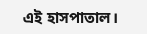এই হাসপাতাল।